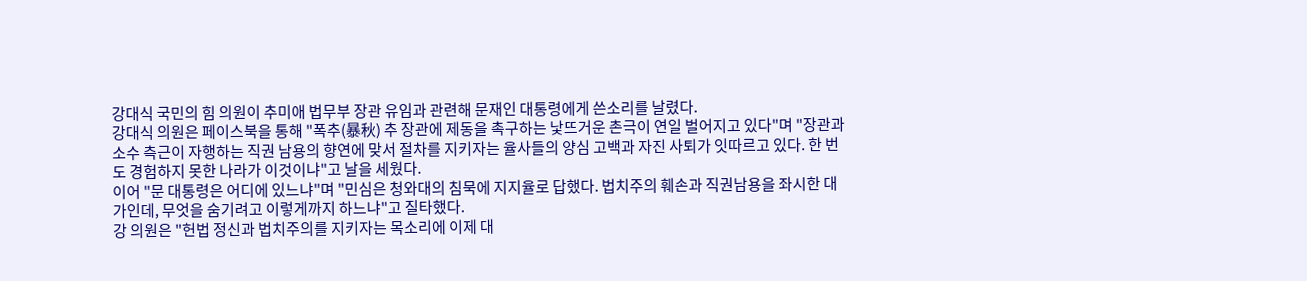강대식 국민의 힘 의원이 추미애 법무부 장관 유임과 관련해 문재인 대통령에게 쓴소리를 날렸다.
강대식 의원은 페이스북을 통해 "폭추(暴秋) 추 장관에 제동을 촉구하는 낯뜨거운 촌극이 연일 벌어지고 있다"며 "장관과 소수 측근이 자행하는 직권 남용의 향연에 맞서 절차를 지키자는 율사들의 양심 고백과 자진 사퇴가 잇따르고 있다. 한 번도 경험하지 못한 나라가 이것이냐"고 날을 세웠다.
이어 "문 대통령은 어디에 있느냐"며 "민심은 청와대의 침묵에 지지율로 답했다. 법치주의 훼손과 직권남용을 좌시한 대가인데, 무엇을 숨기려고 이렇게까지 하느냐"고 질타했다.
강 의원은 "헌법 정신과 법치주의를 지키자는 목소리에 이제 대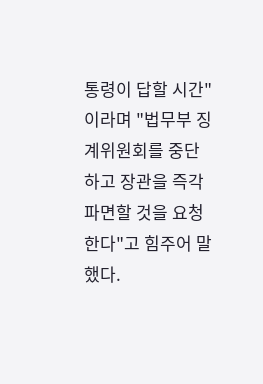통령이 답할 시간"이라며 "법무부 징계위원회를 중단하고 장관을 즉각 파면할 것을 요청한다"고 힘주어 말했다.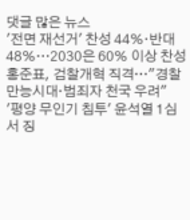댓글 많은 뉴스
'전면 재선거' 찬성 44%·반대 48%…2030은 60% 이상 찬성
홍준표, 검찰개혁 직격…"경찰 만능시대·범죄자 천국 우려"
'평양 무인기 침투' 윤석열 1심서 징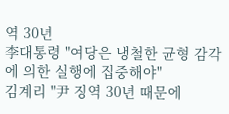역 30년
李대통령 "여당은 냉철한 균형 감각에 의한 실행에 집중해야"
김계리 "尹 징역 30년 때문에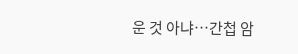운 것 아냐…간첩 암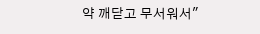약 깨닫고 무서워서"